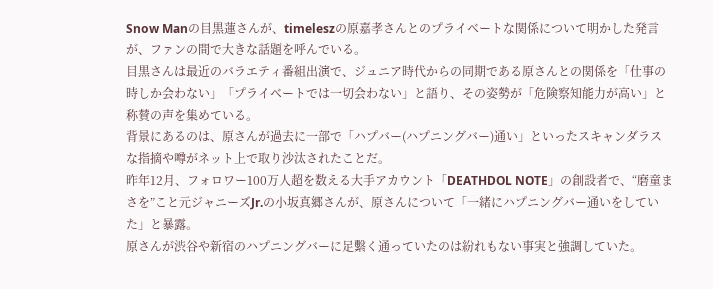Snow Manの目黒蓮さんが、timeleszの原嘉孝さんとのプライベートな関係について明かした発言が、ファンの間で大きな話題を呼んでいる。
目黒さんは最近のバラエティ番組出演で、ジュニア時代からの同期である原さんとの関係を「仕事の時しか会わない」「プライベートでは一切会わない」と語り、その姿勢が「危険察知能力が高い」と称賛の声を集めている。
背景にあるのは、原さんが過去に一部で「ハプバー(ハプニングバー)通い」といったスキャンダラスな指摘や噂がネット上で取り沙汰されたことだ。
昨年12月、フォロワー100万人超を数える大手アカウント「DEATHDOL NOTE」の創設者で、“磨童まさを”こと元ジャニーズJr.の小坂真郷さんが、原さんについて「一緒にハプニングバー通いをしていた」と暴露。
原さんが渋谷や新宿のハプニングバーに足繫く通っていたのは紛れもない事実と強調していた。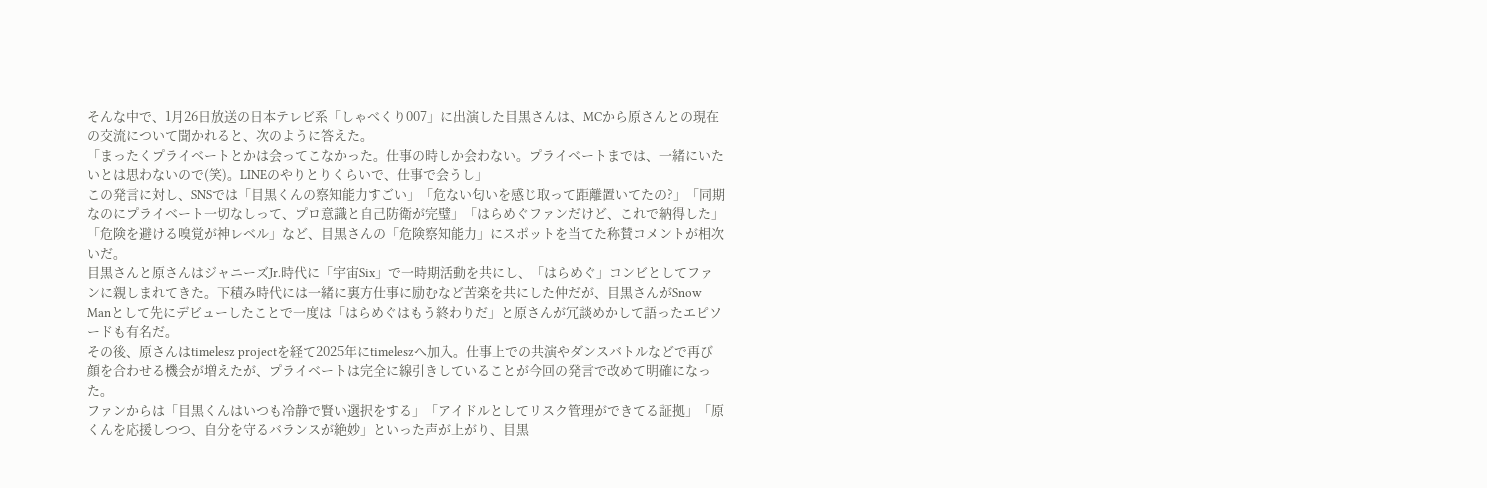そんな中で、1月26日放送の日本テレビ系「しゃべくり007」に出演した目黒さんは、MCから原さんとの現在の交流について聞かれると、次のように答えた。
「まったくプライベートとかは会ってこなかった。仕事の時しか会わない。プライベートまでは、一緒にいたいとは思わないので(笑)。LINEのやりとりくらいで、仕事で会うし」
この発言に対し、SNSでは「目黒くんの察知能力すごい」「危ない匂いを感じ取って距離置いてたの?」「同期なのにプライベート一切なしって、プロ意識と自己防衛が完璧」「はらめぐファンだけど、これで納得した」「危険を避ける嗅覚が神レベル」など、目黒さんの「危険察知能力」にスポットを当てた称賛コメントが相次いだ。
目黒さんと原さんはジャニーズJr.時代に「宇宙Six」で一時期活動を共にし、「はらめぐ」コンビとしてファンに親しまれてきた。下積み時代には一緒に裏方仕事に励むなど苦楽を共にした仲だが、目黒さんがSnow Manとして先にデビューしたことで一度は「はらめぐはもう終わりだ」と原さんが冗談めかして語ったエピソードも有名だ。
その後、原さんはtimelesz projectを経て2025年にtimeleszへ加入。仕事上での共演やダンスバトルなどで再び顔を合わせる機会が増えたが、プライベートは完全に線引きしていることが今回の発言で改めて明確になった。
ファンからは「目黒くんはいつも冷静で賢い選択をする」「アイドルとしてリスク管理ができてる証拠」「原くんを応援しつつ、自分を守るバランスが絶妙」といった声が上がり、目黒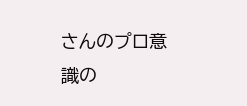さんのプロ意識の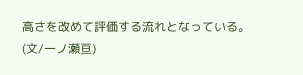高さを改めて評価する流れとなっている。
(文/一ノ瀬亘)